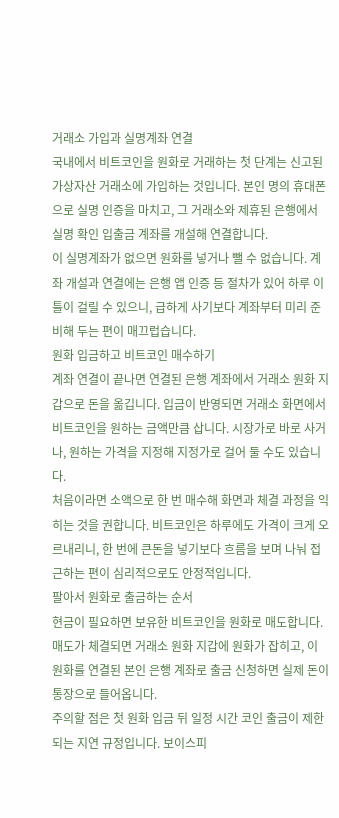거래소 가입과 실명계좌 연결
국내에서 비트코인을 원화로 거래하는 첫 단계는 신고된 가상자산 거래소에 가입하는 것입니다. 본인 명의 휴대폰으로 실명 인증을 마치고, 그 거래소와 제휴된 은행에서 실명 확인 입출금 계좌를 개설해 연결합니다.
이 실명계좌가 없으면 원화를 넣거나 뺄 수 없습니다. 계좌 개설과 연결에는 은행 앱 인증 등 절차가 있어 하루 이틀이 걸릴 수 있으니, 급하게 사기보다 계좌부터 미리 준비해 두는 편이 매끄럽습니다.
원화 입금하고 비트코인 매수하기
계좌 연결이 끝나면 연결된 은행 계좌에서 거래소 원화 지갑으로 돈을 옮깁니다. 입금이 반영되면 거래소 화면에서 비트코인을 원하는 금액만큼 삽니다. 시장가로 바로 사거나, 원하는 가격을 지정해 지정가로 걸어 둘 수도 있습니다.
처음이라면 소액으로 한 번 매수해 화면과 체결 과정을 익히는 것을 권합니다. 비트코인은 하루에도 가격이 크게 오르내리니, 한 번에 큰돈을 넣기보다 흐름을 보며 나눠 접근하는 편이 심리적으로도 안정적입니다.
팔아서 원화로 출금하는 순서
현금이 필요하면 보유한 비트코인을 원화로 매도합니다. 매도가 체결되면 거래소 원화 지갑에 원화가 잡히고, 이 원화를 연결된 본인 은행 계좌로 출금 신청하면 실제 돈이 통장으로 들어옵니다.
주의할 점은 첫 원화 입금 뒤 일정 시간 코인 출금이 제한되는 지연 규정입니다. 보이스피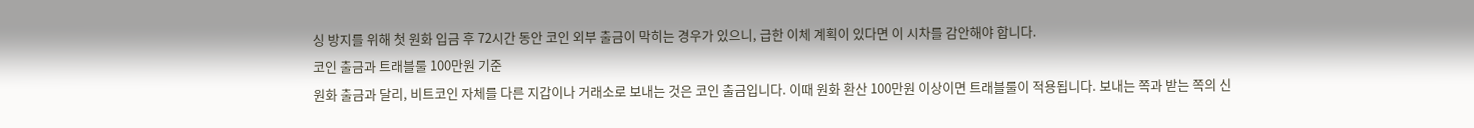싱 방지를 위해 첫 원화 입금 후 72시간 동안 코인 외부 출금이 막히는 경우가 있으니, 급한 이체 계획이 있다면 이 시차를 감안해야 합니다.
코인 출금과 트래블룰 100만원 기준
원화 출금과 달리, 비트코인 자체를 다른 지갑이나 거래소로 보내는 것은 코인 출금입니다. 이때 원화 환산 100만원 이상이면 트래블룰이 적용됩니다. 보내는 쪽과 받는 쪽의 신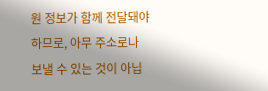원 정보가 함께 전달돼야 하므로, 아무 주소로나 보낼 수 있는 것이 아닙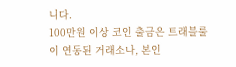니다.
100만원 이상 코인 출금은 트래블룰이 연동된 거래소나, 본인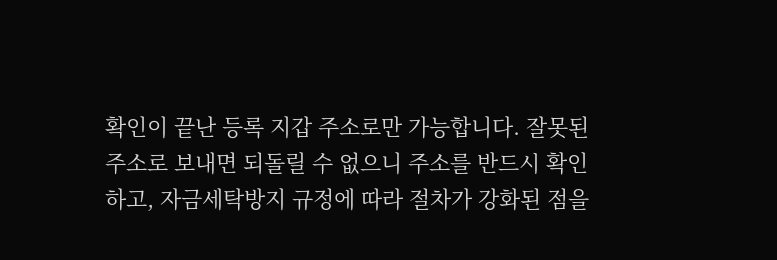확인이 끝난 등록 지갑 주소로만 가능합니다. 잘못된 주소로 보내면 되돌릴 수 없으니 주소를 반드시 확인하고, 자금세탁방지 규정에 따라 절차가 강화된 점을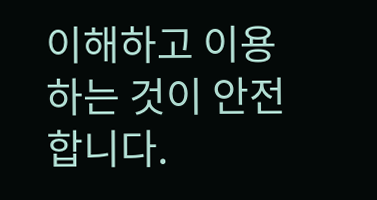이해하고 이용하는 것이 안전합니다.